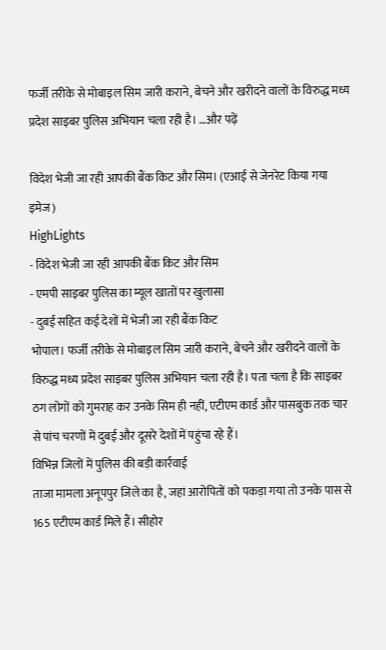फर्जी तरीके से मोबाइल सिम जारी कराने, बेचने और खरीदने वालों के विरुद्ध मध्य प्रदेश साइबर पुलिस अभियान चला रही है। …और पढ़ें

विदेश भेजी जा रही आपकी बैंक किट और सिम। (एआई से जेनरेट किया गया इमेज)
HighLights
- विदेश भेजी जा रही आपकी बैंक किट और सिम
- एमपी साइबर पुलिस का म्यूल खातों पर खुलासा
- दुबई सहित कई देशों में भेजी जा रही बैंक किट
भोपाल। फर्जी तरीके से मोबाइल सिम जारी कराने, बेचने और खरीदने वालों के विरुद्ध मध्य प्रदेश साइबर पुलिस अभियान चला रही है। पता चला है कि साइबर ठग लोगों को गुमराह कर उनके सिम ही नहीं, एटीएम कार्ड और पासबुक तक चार से पांच चरणों में दुबई और दूसरे देशों में पहुंचा रहे हैं।
विभिन्न जिलों में पुलिस की बड़ी कार्रवाई
ताजा मामला अनूपपुर जिले का है, जहां आरोपितों को पकड़ा गया तो उनके पास से 165 एटीएम कार्ड मिले हैं। सीहोर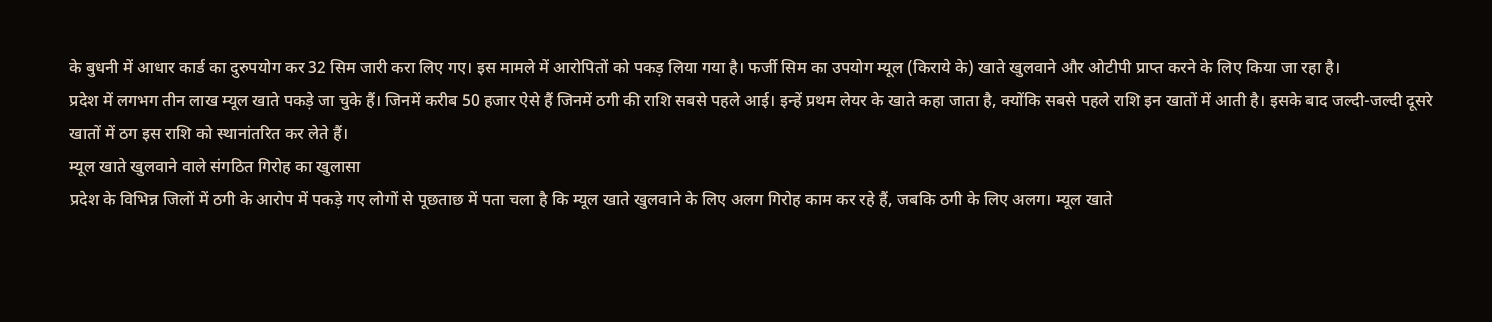के बुधनी में आधार कार्ड का दुरुपयोग कर 32 सिम जारी करा लिए गए। इस मामले में आरोपितों को पकड़ लिया गया है। फर्जी सिम का उपयोग म्यूल (किराये के) खाते खुलवाने और ओटीपी प्राप्त करने के लिए किया जा रहा है।
प्रदेश में लगभग तीन लाख म्यूल खाते पकड़े जा चुके हैं। जिनमें करीब 50 हजार ऐसे हैं जिनमें ठगी की राशि सबसे पहले आई। इन्हें प्रथम लेयर के खाते कहा जाता है, क्योंकि सबसे पहले राशि इन खातों में आती है। इसके बाद जल्दी-जल्दी दूसरे खातों में ठग इस राशि को स्थानांतरित कर लेते हैं।
म्यूल खाते खुलवाने वाले संगठित गिरोह का खुलासा
प्रदेश के विभिन्न जिलों में ठगी के आरोप में पकड़े गए लोगों से पूछताछ में पता चला है कि म्यूल खाते खुलवाने के लिए अलग गिरोह काम कर रहे हैं, जबकि ठगी के लिए अलग। म्यूल खाते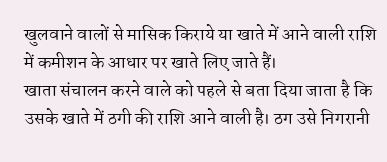खुलवाने वालों से मासिक किराये या खाते में आने वाली राशि में कमीशन के आधार पर खाते लिए जाते हैं।
खाता संचालन करने वाले को पहले से बता दिया जाता है कि उसके खाते में ठगी की राशि आने वाली है। ठग उसे निगरानी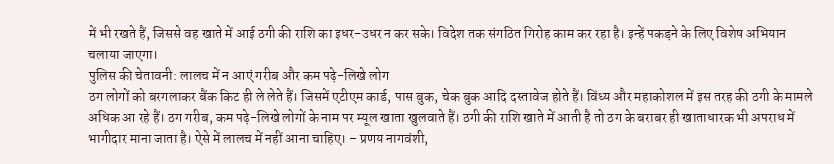में भी रखते हैं, जिससे वह खाते में आई ठगी की राशि का इधर-उधर न कर सके। विदेश तक संगठित गिरोह काम कर रहा है। इन्हें पकड़ने के लिए विशेष अभियान चलाया जाएगा।
पुलिस की चेतावनी: लालच में न आएं गरीब और कम पढ़े-लिखे लोग
ठग लोगों को बरगलाकर बैंक किट ही ले लेते हैं। जिसमें एटीएम कार्ड, पास बुक, चेक बुक आदि दस्तावेज होते हैं। विंध्य और महाकोशल में इस तरह की ठगी के मामले अधिक आ रहे हैं। ठग गरीब, कम पढ़े-लिखे लोगों के नाम पर म्यूल खाता खुलवाते हैं। ठगी की राशि खाते में आती है तो ठग के बराबर ही खाताधारक भी अपराध में भागीदार माना जाता है। ऐसे में लालच में नहीं आना चाहिए। – प्रणय नागवंशी,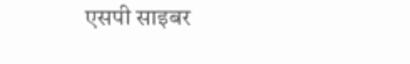एसपी साइबर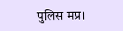पुलिस मप्र।